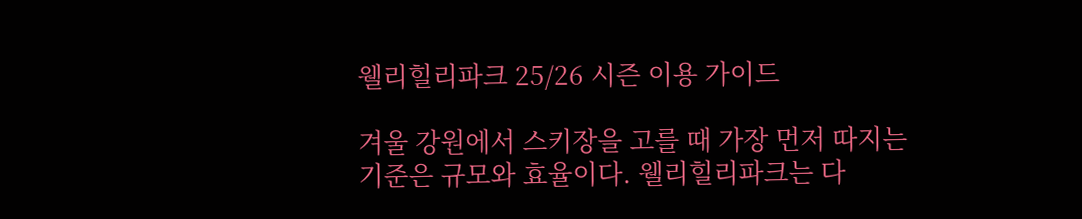웰리힐리파크 25/26 시즌 이용 가이드

겨울 강원에서 스키장을 고를 때 가장 먼저 따지는 기준은 규모와 효율이다. 웰리힐리파크는 다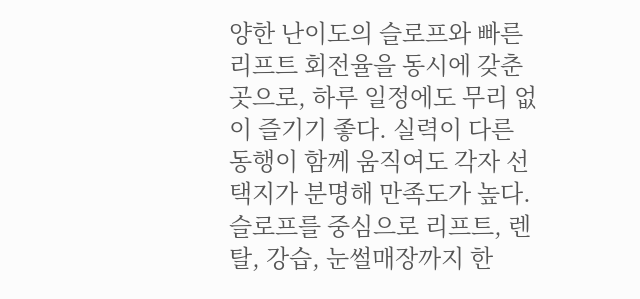양한 난이도의 슬로프와 빠른 리프트 회전율을 동시에 갖춘 곳으로, 하루 일정에도 무리 없이 즐기기 좋다. 실력이 다른 동행이 함께 움직여도 각자 선택지가 분명해 만족도가 높다.
슬로프를 중심으로 리프트, 렌탈, 강습, 눈썰매장까지 한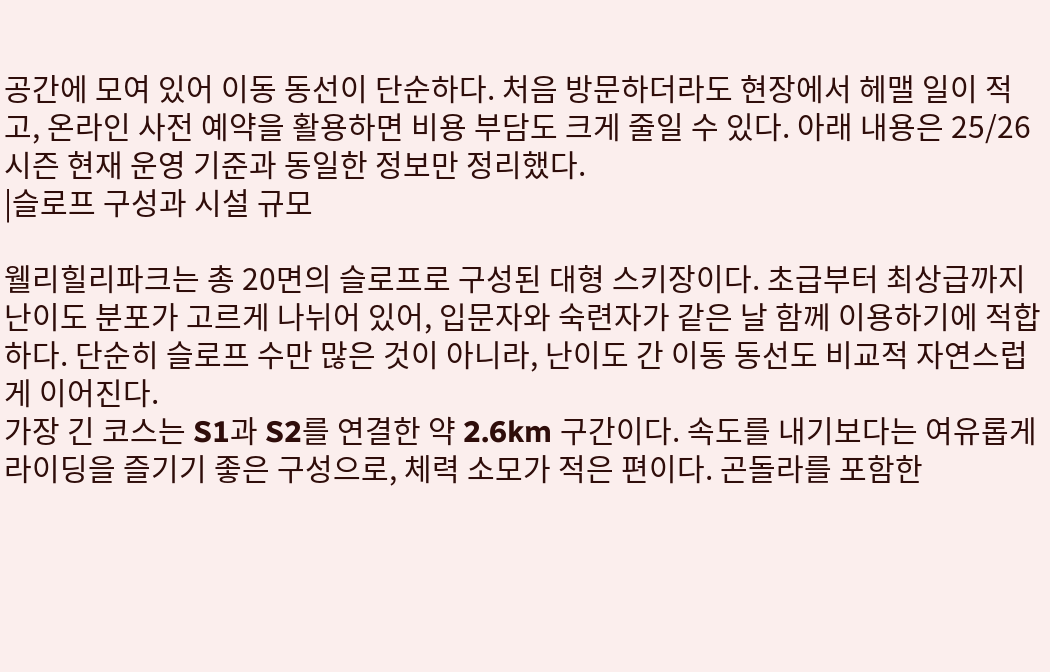공간에 모여 있어 이동 동선이 단순하다. 처음 방문하더라도 현장에서 헤맬 일이 적고, 온라인 사전 예약을 활용하면 비용 부담도 크게 줄일 수 있다. 아래 내용은 25/26 시즌 현재 운영 기준과 동일한 정보만 정리했다.
|슬로프 구성과 시설 규모

웰리힐리파크는 총 20면의 슬로프로 구성된 대형 스키장이다. 초급부터 최상급까지 난이도 분포가 고르게 나뉘어 있어, 입문자와 숙련자가 같은 날 함께 이용하기에 적합하다. 단순히 슬로프 수만 많은 것이 아니라, 난이도 간 이동 동선도 비교적 자연스럽게 이어진다.
가장 긴 코스는 S1과 S2를 연결한 약 2.6km 구간이다. 속도를 내기보다는 여유롭게 라이딩을 즐기기 좋은 구성으로, 체력 소모가 적은 편이다. 곤돌라를 포함한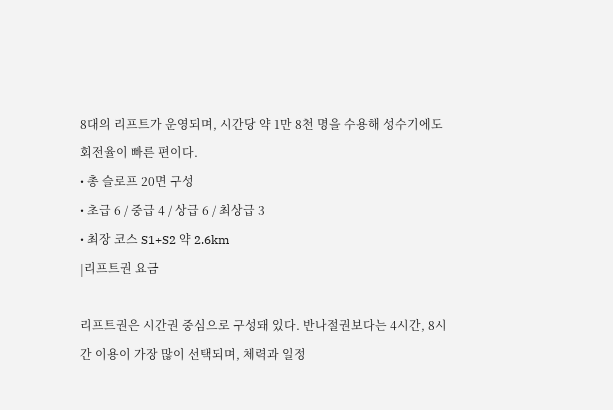8대의 리프트가 운영되며, 시간당 약 1만 8천 명을 수용해 성수기에도 회전율이 빠른 편이다.
• 총 슬로프 20면 구성
• 초급 6 / 중급 4 / 상급 6 / 최상급 3
• 최장 코스 S1+S2 약 2.6km
|리프트권 요금

리프트권은 시간권 중심으로 구성돼 있다. 반나절권보다는 4시간, 8시간 이용이 가장 많이 선택되며, 체력과 일정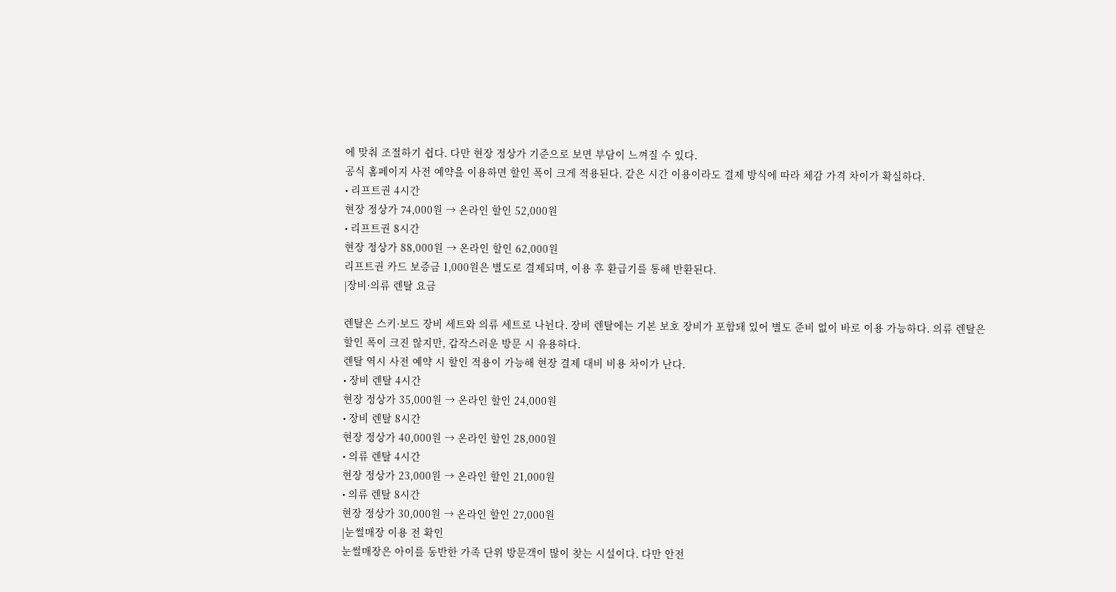에 맞춰 조절하기 쉽다. 다만 현장 정상가 기준으로 보면 부담이 느껴질 수 있다.
공식 홈페이지 사전 예약을 이용하면 할인 폭이 크게 적용된다. 같은 시간 이용이라도 결제 방식에 따라 체감 가격 차이가 확실하다.
• 리프트권 4시간
현장 정상가 74,000원 → 온라인 할인 52,000원
• 리프트권 8시간
현장 정상가 88,000원 → 온라인 할인 62,000원
리프트권 카드 보증금 1,000원은 별도로 결제되며, 이용 후 환급기를 통해 반환된다.
|장비·의류 렌탈 요금

렌탈은 스키·보드 장비 세트와 의류 세트로 나뉜다. 장비 렌탈에는 기본 보호 장비가 포함돼 있어 별도 준비 없이 바로 이용 가능하다. 의류 렌탈은 할인 폭이 크진 않지만, 갑작스러운 방문 시 유용하다.
렌탈 역시 사전 예약 시 할인 적용이 가능해 현장 결제 대비 비용 차이가 난다.
• 장비 렌탈 4시간
현장 정상가 35,000원 → 온라인 할인 24,000원
• 장비 렌탈 8시간
현장 정상가 40,000원 → 온라인 할인 28,000원
• 의류 렌탈 4시간
현장 정상가 23,000원 → 온라인 할인 21,000원
• 의류 렌탈 8시간
현장 정상가 30,000원 → 온라인 할인 27,000원
|눈썰매장 이용 전 확인
눈썰매장은 아이를 동반한 가족 단위 방문객이 많이 찾는 시설이다. 다만 안전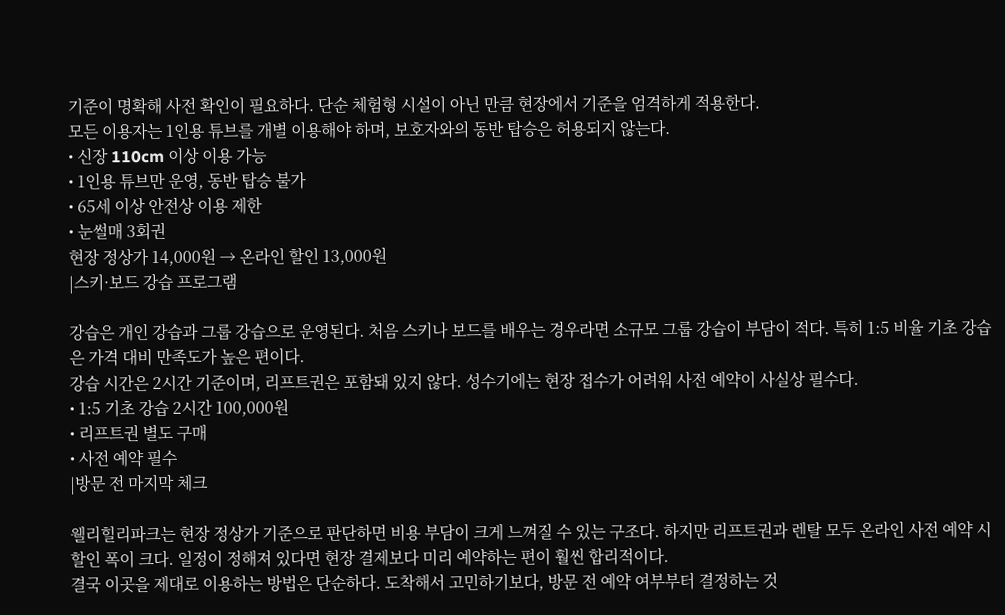기준이 명확해 사전 확인이 필요하다. 단순 체험형 시설이 아닌 만큼 현장에서 기준을 엄격하게 적용한다.
모든 이용자는 1인용 튜브를 개별 이용해야 하며, 보호자와의 동반 탑승은 허용되지 않는다.
• 신장 110cm 이상 이용 가능
• 1인용 튜브만 운영, 동반 탑승 불가
• 65세 이상 안전상 이용 제한
• 눈썰매 3회권
현장 정상가 14,000원 → 온라인 할인 13,000원
|스키·보드 강습 프로그램

강습은 개인 강습과 그룹 강습으로 운영된다. 처음 스키나 보드를 배우는 경우라면 소규모 그룹 강습이 부담이 적다. 특히 1:5 비율 기초 강습은 가격 대비 만족도가 높은 편이다.
강습 시간은 2시간 기준이며, 리프트권은 포함돼 있지 않다. 성수기에는 현장 접수가 어려워 사전 예약이 사실상 필수다.
• 1:5 기초 강습 2시간 100,000원
• 리프트권 별도 구매
• 사전 예약 필수
|방문 전 마지막 체크

웰리힐리파크는 현장 정상가 기준으로 판단하면 비용 부담이 크게 느껴질 수 있는 구조다. 하지만 리프트권과 렌탈 모두 온라인 사전 예약 시 할인 폭이 크다. 일정이 정해져 있다면 현장 결제보다 미리 예약하는 편이 훨씬 합리적이다.
결국 이곳을 제대로 이용하는 방법은 단순하다. 도착해서 고민하기보다, 방문 전 예약 여부부터 결정하는 것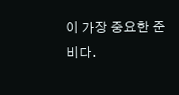이 가장 중요한 준비다.